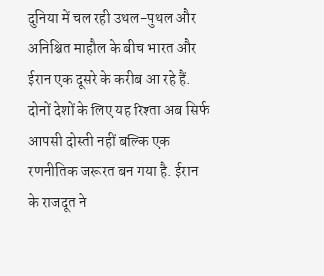दुनिया में चल रही उथल-पुथल और अनिश्चित माहौल के बीच भारत और ईरान एक दूसरे के करीब आ रहे हैं. दोनों देशों के लिए यह रिश्ता अब सिर्फ आपसी दोस्ती नहीं बल्कि एक रणनीतिक जरूरत बन गया है. ईरान के राजदूत ने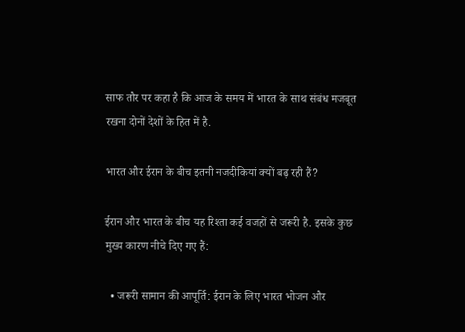साफ तौर पर कहा है कि आज के समय में भारत के साथ संबंध मजबूत रखना दोनों देशों के हित में है.

भारत और ईरान के बीच इतनी नजदीकियां क्यों बढ़ रही हैं?

ईरान और भारत के बीच यह रिश्ता कई वजहों से जरूरी है. इसके कुछ मुख्य कारण नीचे दिए गए हैं:

  • जरूरी सामान की आपूर्ति: ईरान के लिए भारत भोजन और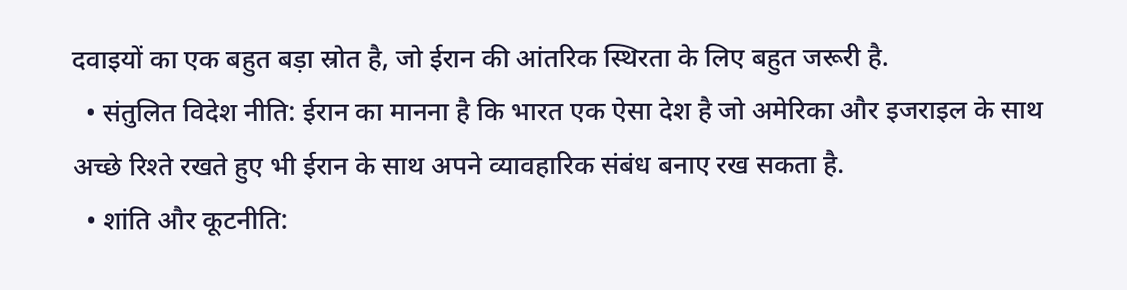दवाइयों का एक बहुत बड़ा स्रोत है, जो ईरान की आंतरिक स्थिरता के लिए बहुत जरूरी है.
  • संतुलित विदेश नीति: ईरान का मानना है कि भारत एक ऐसा देश है जो अमेरिका और इजराइल के साथ अच्छे रिश्ते रखते हुए भी ईरान के साथ अपने व्यावहारिक संबंध बनाए रख सकता है.
  • शांति और कूटनीति: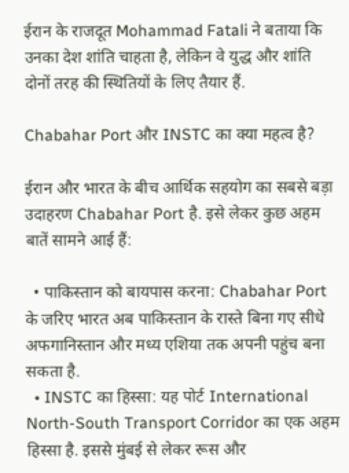ईरान के राजदूत Mohammad Fatali ने बताया कि उनका देश शांति चाहता है, लेकिन वे युद्ध और शांति दोनों तरह की स्थितियों के लिए तैयार हैं.

Chabahar Port और INSTC का क्या महत्व है?

ईरान और भारत के बीच आर्थिक सहयोग का सबसे बड़ा उदाहरण Chabahar Port है. इसे लेकर कुछ अहम बातें सामने आई हैं:

  • पाकिस्तान को बायपास करना: Chabahar Port के जरिए भारत अब पाकिस्तान के रास्ते बिना गए सीधे अफगानिस्तान और मध्य एशिया तक अपनी पहुंच बना सकता है.
  • INSTC का हिस्सा: यह पोर्ट International North-South Transport Corridor का एक अहम हिस्सा है. इससे मुंबई से लेकर रूस और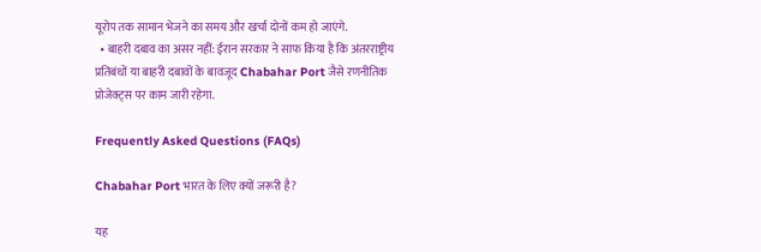यूरोप तक सामान भेजने का समय और खर्चा दोनों कम हो जाएंगे.
  • बाहरी दबाव का असर नहीं: ईरान सरकार ने साफ किया है कि अंतरराष्ट्रीय प्रतिबंधों या बाहरी दबावों के बावजूद Chabahar Port जैसे रणनीतिक प्रोजेक्ट्स पर काम जारी रहेगा.

Frequently Asked Questions (FAQs)

Chabahar Port भारत के लिए क्यों जरूरी है?

यह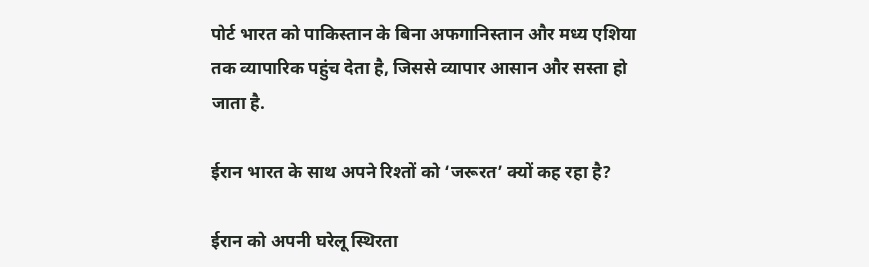पोर्ट भारत को पाकिस्तान के बिना अफगानिस्तान और मध्य एशिया तक व्यापारिक पहुंच देता है, जिससे व्यापार आसान और सस्ता हो जाता है.

ईरान भारत के साथ अपने रिश्तों को ‘जरूरत’ क्यों कह रहा है?

ईरान को अपनी घरेलू स्थिरता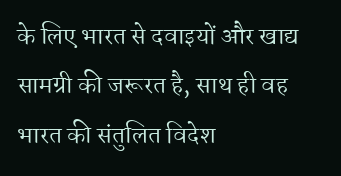के लिए भारत से दवाइयों और खाद्य सामग्री की जरूरत है, साथ ही वह भारत की संतुलित विदेश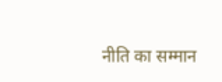नीति का सम्मान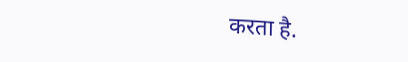करता है.